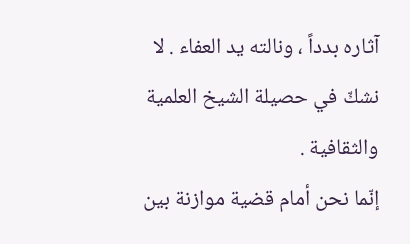آثاره بدداً ، ونالته يد العفاء . لا نشكّ في حصيلة الشيخ العلمية والثقافية .
إنّما نحن أمام قضية موازنة بين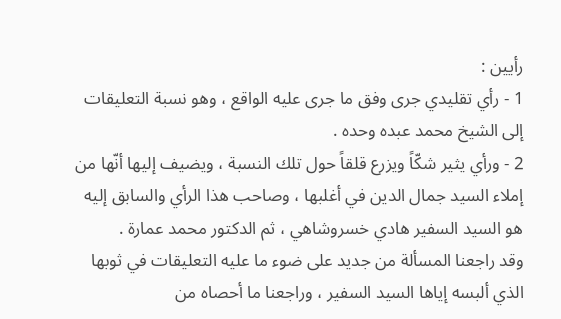رأيين :
1 - رأي تقليدي جرى وفق ما جرى عليه الواقع ، وهو نسبة التعليقات إلى الشيخ محمد عبده وحده .
2 - ورأي يثير شكّاً ويزرع قلقاً حول تلك النسبة ، ويضيف إليها أنّها من إملاء السيد جمال الدين في أغلبها ، وصاحب هذا الرأي والسابق إليه هو السيد السفير هادي خسروشاهي ، ثم الدكتور محمد عمارة .
وقد راجعنا المسألة من جديد على ضوء ما عليه التعليقات في ثوبها الذي ألبسه إياها السيد السفير ، وراجعنا ما أحصاه من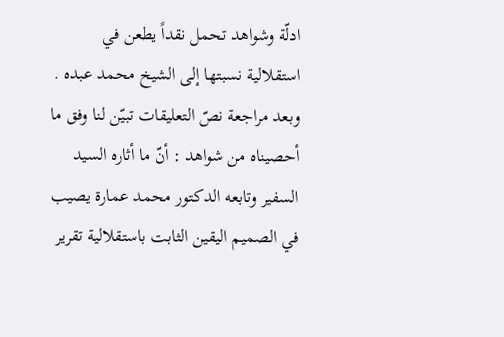ادلّة وشواهد تحمل نقداً يطعن في استقلالية نسبتها إلى الشيخ محمد عبده .
وبعد مراجعة نصّ التعليقات تبيّن لنا وفق ما أحصيناه من شواهد : أنّ ما أثاره السيد السفير وتابعه الدكتور محمد عمارة يصيب في الصميم اليقين الثابت باستقلالية تقرير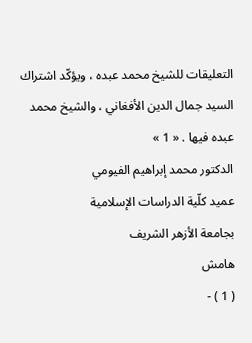التعليقات للشيخ محمد عبده ، ويؤكّد اشتراك السيد جمال الدين الأفغاني ، والشيخ محمد عبده فيها . « 1 »
الدكتور محمد إبراهيم الفيومي
عميد كلّية الدراسات الإسلامية
بجامعة الأزهر الشريف
هامش
( 1 ) -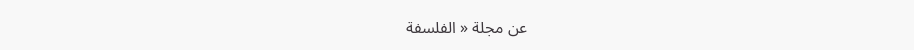عن مجلة « الفلسفة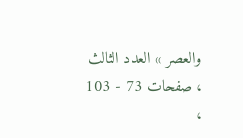والعصر » العدد الثالث ، صفحات 73 - 103 ،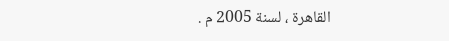القاهرة ، لسنة 2005 م .